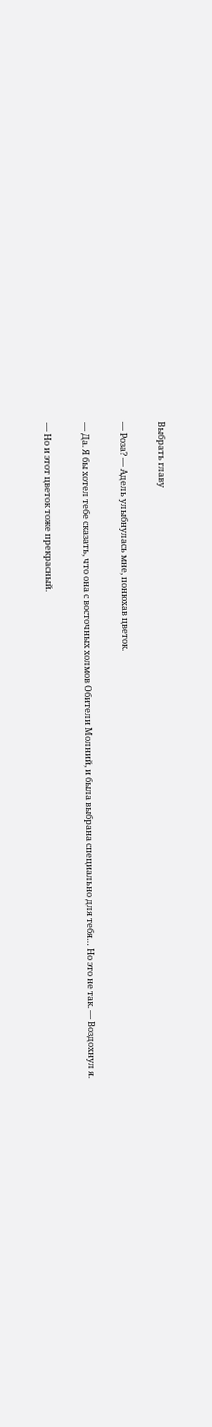Выбрать главу

— Роза? — Адель улыбнулась мне, понюхав цветок.

— Да. Я бы хотел тебе сказать, что она с восточных холмов Обители Молний, и была выбрана специально для тебя… Но это не так. — Воздохнул я.

— Но и этот цветок тоже прекрасный.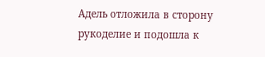Адель отложила в сторону рукоделие и подошла к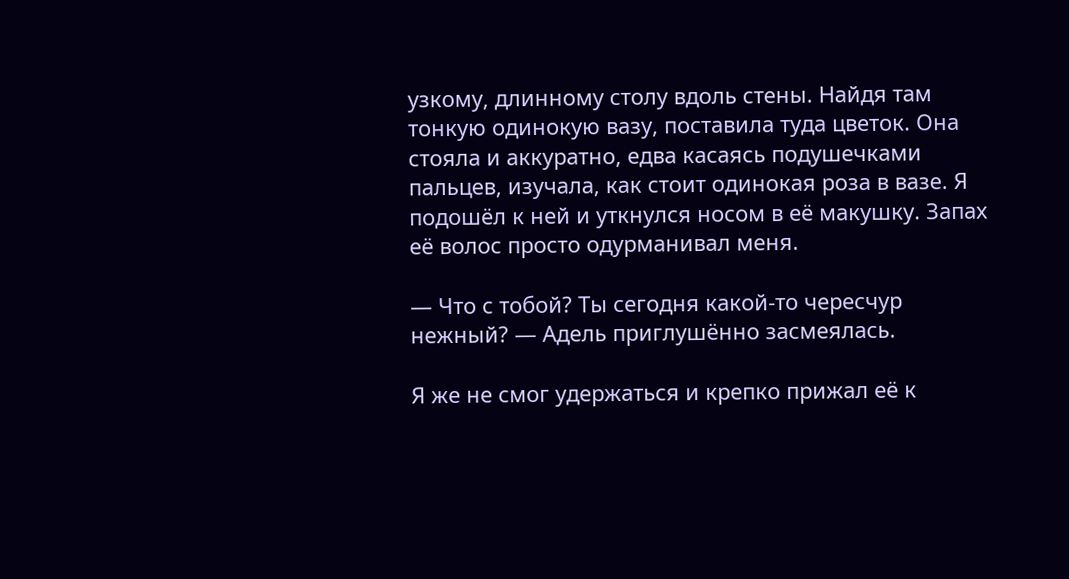узкому, длинному столу вдоль стены. Найдя там тонкую одинокую вазу, поставила туда цветок. Она стояла и аккуратно, едва касаясь подушечками пальцев, изучала, как стоит одинокая роза в вазе. Я подошёл к ней и уткнулся носом в её макушку. Запах её волос просто одурманивал меня.

— Что с тобой? Ты сегодня какой-то чересчур нежный? — Адель приглушённо засмеялась.

Я же не смог удержаться и крепко прижал её к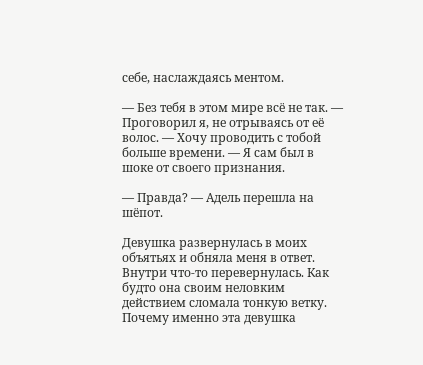себе, наслаждаясь ментом.

— Без тебя в этом мире всё не так. — Проговорил я, не отрываясь от её волос. — Хочу проводить с тобой больше времени. — Я сам был в шоке от своего признания.

— Правда? — Адель перешла на шёпот.

Девушка развернулась в моих объятьях и обняла меня в ответ. Внутри что-то перевернулась. Как будто она своим неловким действием сломала тонкую ветку. Почему именно эта девушка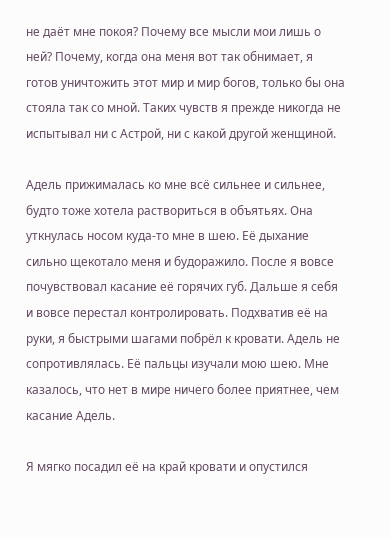не даёт мне покоя? Почему все мысли мои лишь о ней? Почему, когда она меня вот так обнимает, я готов уничтожить этот мир и мир богов, только бы она стояла так со мной. Таких чувств я прежде никогда не испытывал ни с Астрой, ни с какой другой женщиной.

Адель прижималась ко мне всё сильнее и сильнее, будто тоже хотела раствориться в объятьях. Она уткнулась носом куда-то мне в шею. Её дыхание сильно щекотало меня и будоражило. После я вовсе почувствовал касание её горячих губ. Дальше я себя и вовсе перестал контролировать. Подхватив её на руки, я быстрыми шагами побрёл к кровати. Адель не сопротивлялась. Её пальцы изучали мою шею. Мне казалось, что нет в мире ничего более приятнее, чем касание Адель.

Я мягко посадил её на край кровати и опустился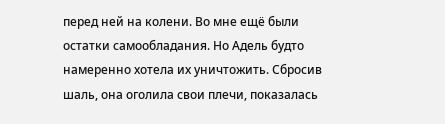перед ней на колени. Во мне ещё были остатки самообладания. Но Адель будто намеренно хотела их уничтожить. Сбросив шаль, она оголила свои плечи, показалась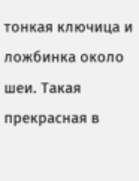тонкая ключица и ложбинка около шеи. Такая прекрасная в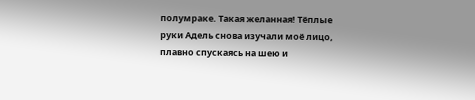полумраке. Такая желанная! Тёплые руки Адель снова изучали моё лицо, плавно спускаясь на шею и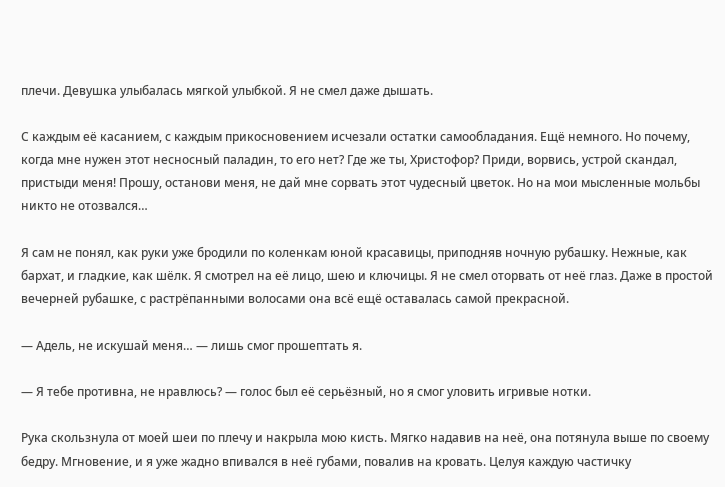плечи. Девушка улыбалась мягкой улыбкой. Я не смел даже дышать.

С каждым её касанием, с каждым прикосновением исчезали остатки самообладания. Ещё немного. Но почему, когда мне нужен этот несносный паладин, то его нет? Где же ты, Христофор? Приди, ворвись, устрой скандал, пристыди меня! Прошу, останови меня, не дай мне сорвать этот чудесный цветок. Но на мои мысленные мольбы никто не отозвался…

Я сам не понял, как руки уже бродили по коленкам юной красавицы, приподняв ночную рубашку. Нежные, как бархат, и гладкие, как шёлк. Я смотрел на её лицо, шею и ключицы. Я не смел оторвать от неё глаз. Даже в простой вечерней рубашке, с растрёпанными волосами она всё ещё оставалась самой прекрасной.

— Адель, не искушай меня… — лишь смог прошептать я.

— Я тебе противна, не нравлюсь? — голос был её серьёзный, но я смог уловить игривые нотки.

Рука скользнула от моей шеи по плечу и накрыла мою кисть. Мягко надавив на неё, она потянула выше по своему бедру. Мгновение, и я уже жадно впивался в неё губами, повалив на кровать. Целуя каждую частичку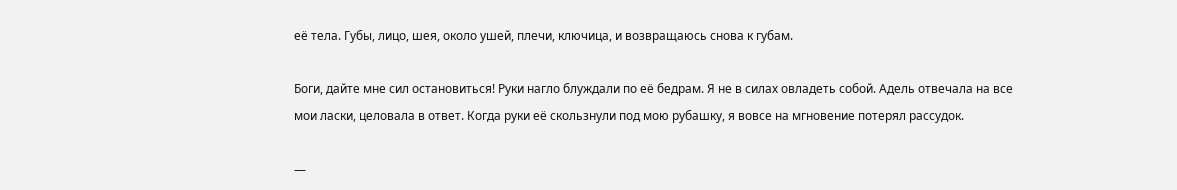её тела. Губы, лицо, шея, около ушей, плечи, ключица, и возвращаюсь снова к губам.

Боги, дайте мне сил остановиться! Руки нагло блуждали по её бедрам. Я не в силах овладеть собой. Адель отвечала на все мои ласки, целовала в ответ. Когда руки её скользнули под мою рубашку, я вовсе на мгновение потерял рассудок.

—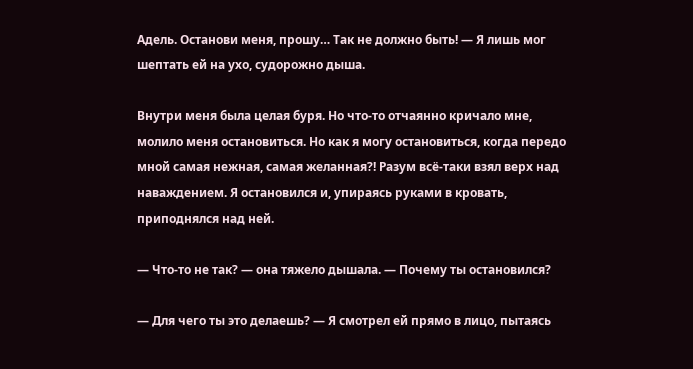Адель. Останови меня, прошу… Так не должно быть! — Я лишь мог шептать ей на ухо, судорожно дыша.

Внутри меня была целая буря. Но что-то отчаянно кричало мне, молило меня остановиться. Но как я могу остановиться, когда передо мной самая нежная, самая желанная?! Разум всё-таки взял верх над наваждением. Я остановился и, упираясь руками в кровать, приподнялся над ней.

— Что-то не так? — она тяжело дышала. — Почему ты остановился?

— Для чего ты это делаешь? — Я смотрел ей прямо в лицо, пытаясь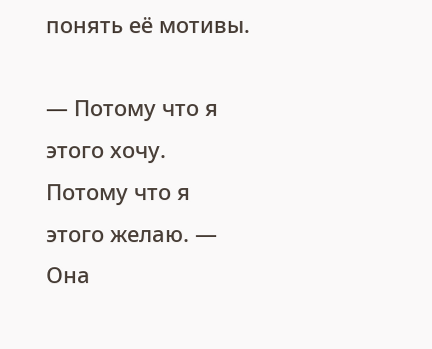понять её мотивы.

— Потому что я этого хочу. Потому что я этого желаю. — Она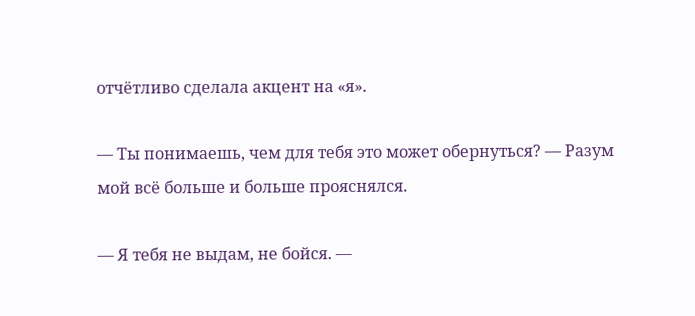отчётливо сделала акцент на «я».

— Ты понимаешь, чем для тебя это может обернуться? — Разум мой всё больше и больше прояснялся.

— Я тебя не выдам, не бойся. —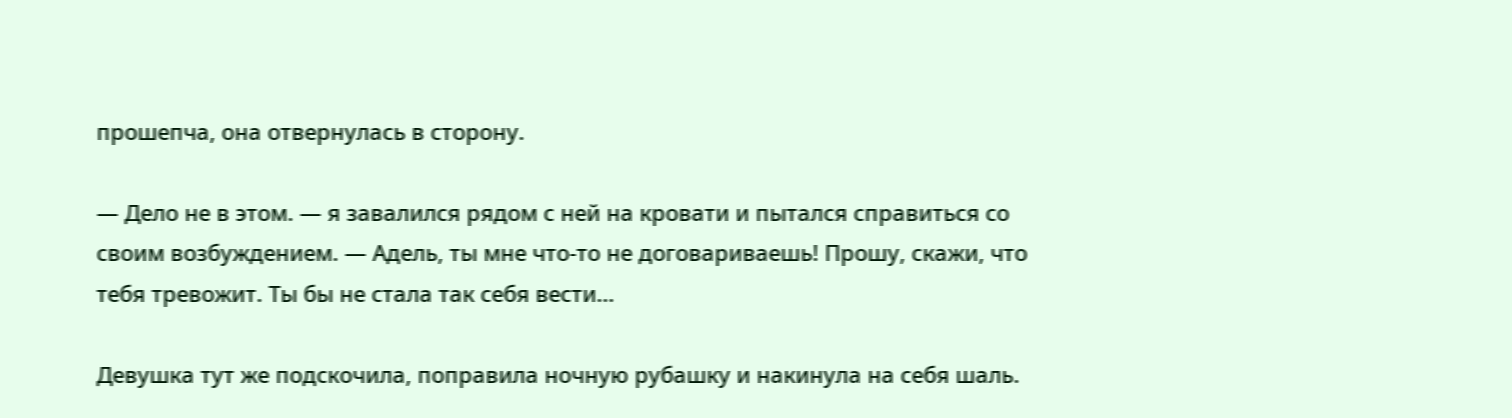прошепча, она отвернулась в сторону.

— Дело не в этом. — я завалился рядом с ней на кровати и пытался справиться со своим возбуждением. — Адель, ты мне что-то не договариваешь! Прошу, скажи, что тебя тревожит. Ты бы не стала так себя вести…

Девушка тут же подскочила, поправила ночную рубашку и накинула на себя шаль.